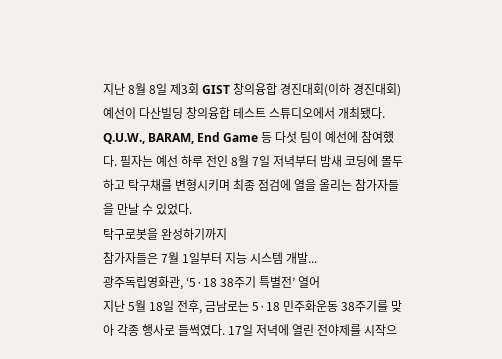지난 8월 8일 제3회 GIST 창의융합 경진대회(이하 경진대회) 예선이 다산빌딩 창의융합 테스트 스튜디오에서 개최됐다. Q.U.W., BARAM, End Game 등 다섯 팀이 예선에 참여했다. 필자는 예선 하루 전인 8월 7일 저녁부터 밤새 코딩에 몰두하고 탁구채를 변형시키며 최종 점검에 열을 올리는 참가자들을 만날 수 있었다.
탁구로봇을 완성하기까지
참가자들은 7월 1일부터 지능 시스템 개발...
광주독립영화관, ‘5·18 38주기 특별전’ 열어
지난 5월 18일 전후, 금남로는 5·18 민주화운동 38주기를 맞아 각종 행사로 들썩였다. 17일 저녁에 열린 전야제를 시작으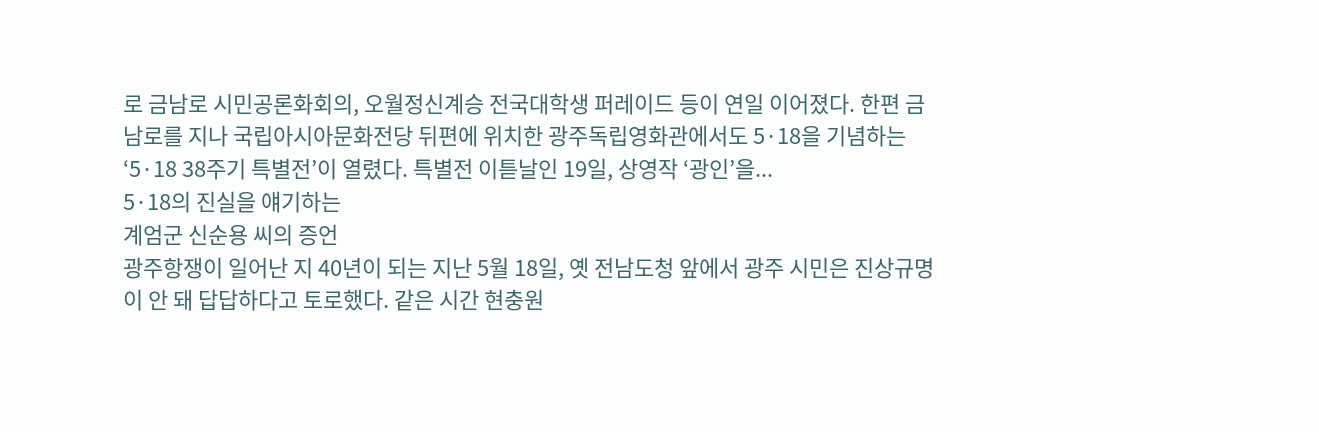로 금남로 시민공론화회의, 오월정신계승 전국대학생 퍼레이드 등이 연일 이어졌다. 한편 금남로를 지나 국립아시아문화전당 뒤편에 위치한 광주독립영화관에서도 5·18을 기념하는 ‘5·18 38주기 특별전’이 열렸다. 특별전 이튿날인 19일, 상영작 ‘광인’을...
5·18의 진실을 얘기하는
계엄군 신순용 씨의 증언
광주항쟁이 일어난 지 40년이 되는 지난 5월 18일, 옛 전남도청 앞에서 광주 시민은 진상규명이 안 돼 답답하다고 토로했다. 같은 시간 현충원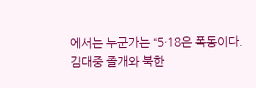에서는 누군가는 “5·18은 폭동이다. 김대중 졸개와 북한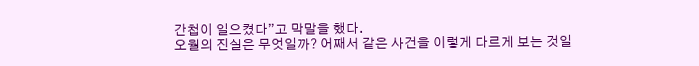간첩이 일으켰다”고 막말을 했다.
오월의 진실은 무엇일까? 어째서 같은 사건을 이렇게 다르게 보는 것일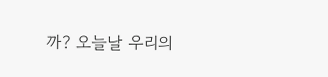까? 오늘날 우리의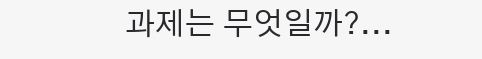과제는 무엇일까?...